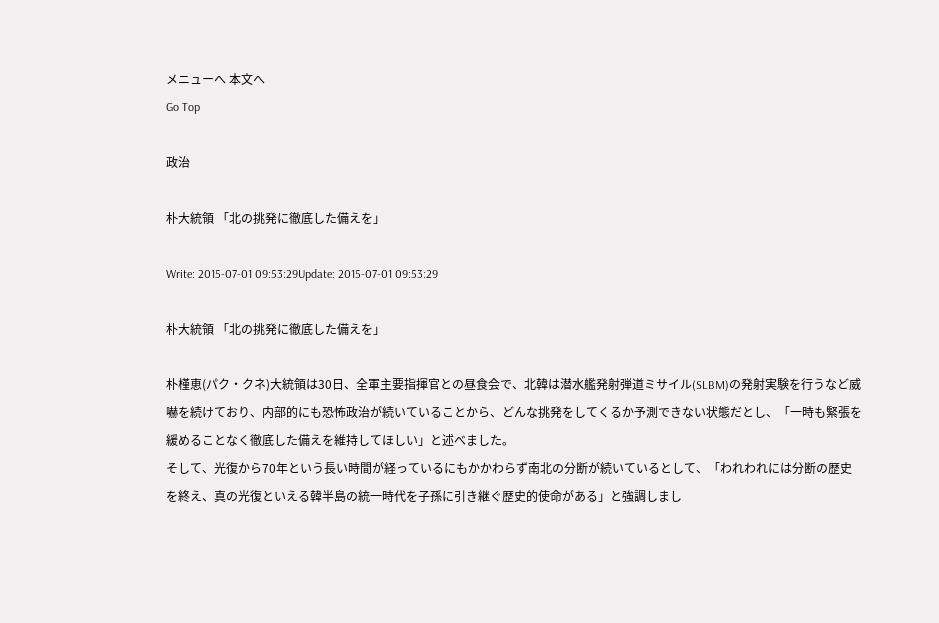メニューへ 本文へ
Go Top

政治

朴大統領 「北の挑発に徹底した備えを」

Write: 2015-07-01 09:53:29Update: 2015-07-01 09:53:29

朴大統領 「北の挑発に徹底した備えを」

朴槿恵(パク・クネ)大統領は30日、全軍主要指揮官との昼食会で、北韓は潜水艦発射弾道ミサイル(SLBM)の発射実験を行うなど威嚇を続けており、内部的にも恐怖政治が続いていることから、どんな挑発をしてくるか予測できない状態だとし、「一時も緊張を緩めることなく徹底した備えを維持してほしい」と述べました。
そして、光復から70年という長い時間が経っているにもかかわらず南北の分断が続いているとして、「われわれには分断の歴史を終え、真の光復といえる韓半島の統一時代を子孫に引き継ぐ歴史的使命がある」と強調しまし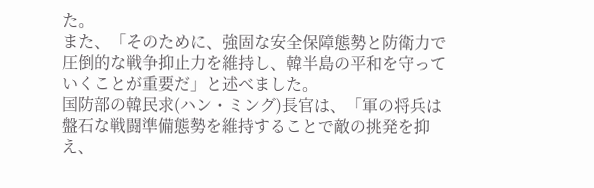た。
また、「そのために、強固な安全保障態勢と防衛力で圧倒的な戦争抑止力を維持し、韓半島の平和を守っていくことが重要だ」と述べました。
国防部の韓民求(ハン・ミング)長官は、「軍の将兵は盤石な戦闘準備態勢を維持することで敵の挑発を抑え、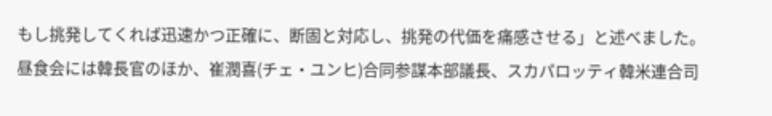もし挑発してくれば迅速かつ正確に、断固と対応し、挑発の代価を痛感させる」と述べました。
昼食会には韓長官のほか、崔潤喜(チェ・ユンヒ)合同参謀本部議長、スカパロッティ韓米連合司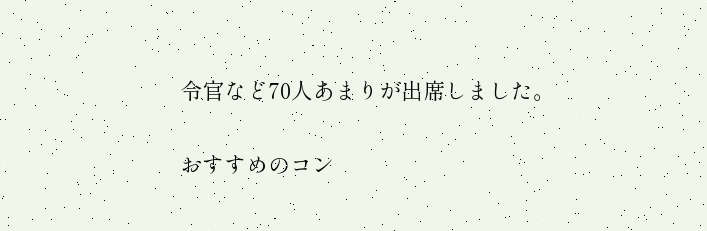令官など70人あまりが出席しました。

おすすめのコン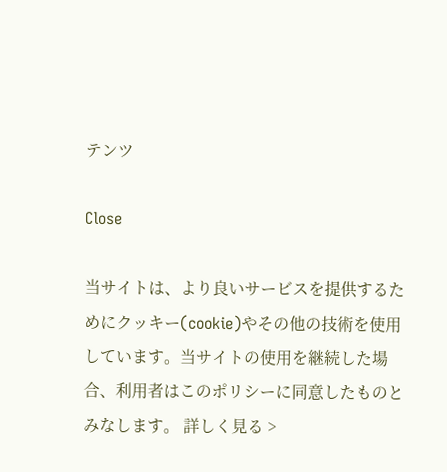テンツ

Close

当サイトは、より良いサービスを提供するためにクッキー(cookie)やその他の技術を使用しています。当サイトの使用を継続した場合、利用者はこのポリシーに同意したものとみなします。 詳しく見る >